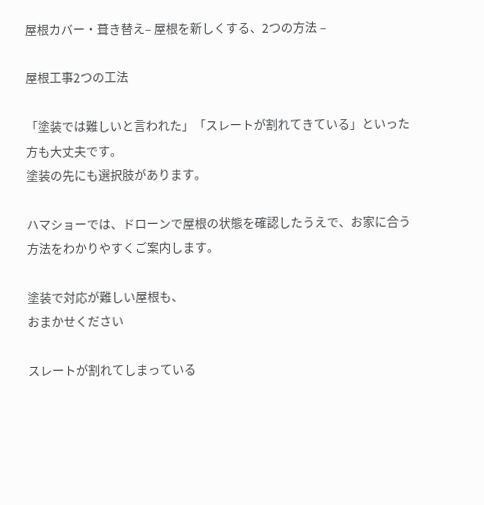屋根カバー・葺き替え– 屋根を新しくする、2つの方法 –

屋根工事2つの工法

「塗装では難しいと言われた」「スレートが割れてきている」といった方も大丈夫です。
塗装の先にも選択肢があります。

ハマショーでは、ドローンで屋根の状態を確認したうえで、お家に合う方法をわかりやすくご案内します。

塗装で対応が難しい屋根も、
おまかせください

スレートが割れてしまっている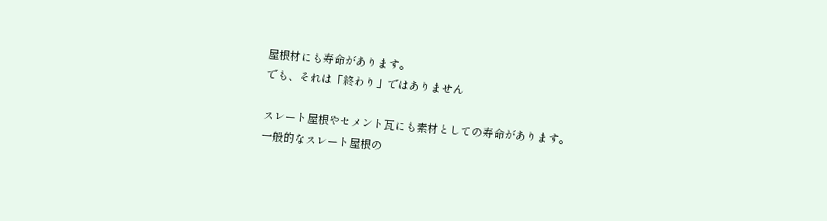屋根材にも寿命があります。
でも、それは「終わり」ではありません

スレート屋根やセメント瓦にも素材としての寿命があります。
一般的なスレート屋根の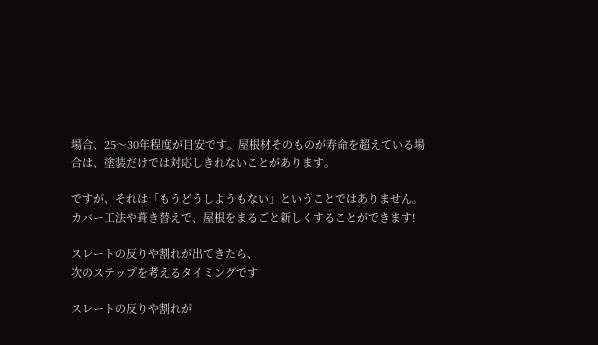場合、25〜30年程度が目安です。屋根材そのものが寿命を超えている場合は、塗装だけでは対応しきれないことがあります。

ですが、それは「もうどうしようもない」ということではありません。
カバー工法や葺き替えで、屋根をまるごと新しくすることができます!

スレートの反りや割れが出てきたら、
次のステップを考えるタイミングです

スレートの反りや割れが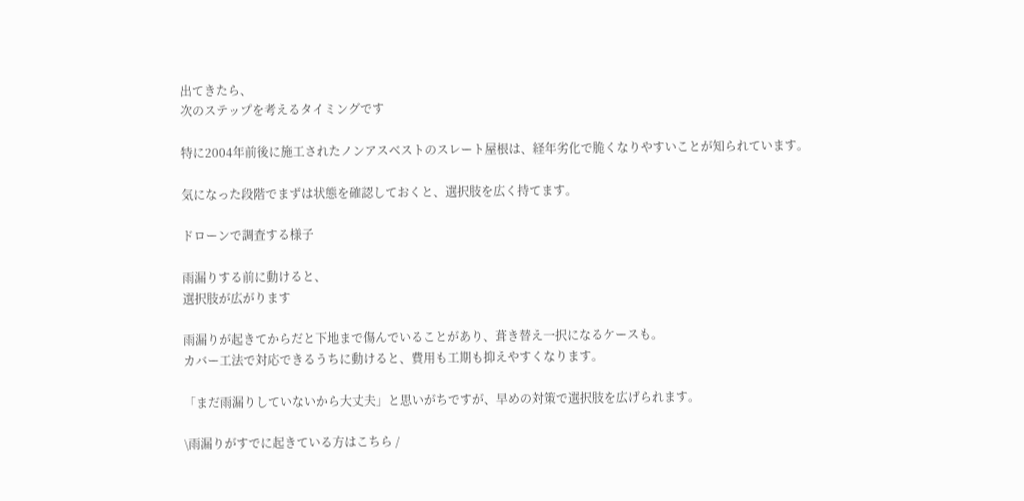出てきたら、
次のステップを考えるタイミングです

特に2004年前後に施工されたノンアスベストのスレート屋根は、経年劣化で脆くなりやすいことが知られています。

気になった段階でまずは状態を確認しておくと、選択肢を広く持てます。

ドローンで調査する様子

雨漏りする前に動けると、
選択肢が広がります

雨漏りが起きてからだと下地まで傷んでいることがあり、葺き替え一択になるケースも。
カバー工法で対応できるうちに動けると、費用も工期も抑えやすくなります。

「まだ雨漏りしていないから大丈夫」と思いがちですが、早めの対策で選択肢を広げられます。

\雨漏りがすでに起きている方はこちら /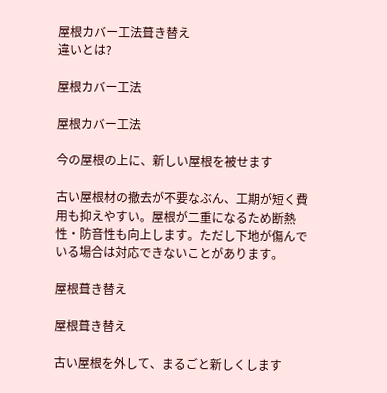屋根カバー工法葺き替え
違いとは?

屋根カバー工法

屋根カバー工法

今の屋根の上に、新しい屋根を被せます

古い屋根材の撤去が不要なぶん、工期が短く費用も抑えやすい。屋根が二重になるため断熱性・防音性も向上します。ただし下地が傷んでいる場合は対応できないことがあります。

屋根葺き替え

屋根葺き替え

古い屋根を外して、まるごと新しくします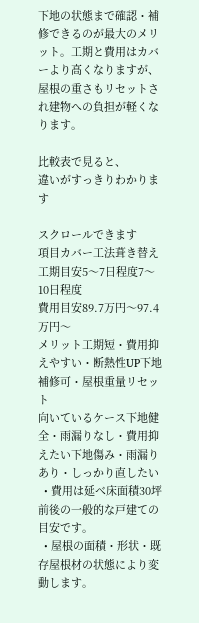下地の状態まで確認・補修できるのが最大のメリット。工期と費用はカバーより高くなりますが、屋根の重さもリセットされ建物への負担が軽くなります。

比較表で見ると、
違いがすっきりわかります

スクロールできます
項目カバー工法葺き替え
工期目安5〜7日程度7〜10日程度
費用目安89.7万円〜97.4万円〜
メリット工期短・費用抑えやすい・断熱性UP下地補修可・屋根重量リセット
向いているケース下地健全・雨漏りなし・費用抑えたい下地傷み・雨漏りあり・しっかり直したい
  • 費用は延べ床面積30坪前後の一般的な戸建ての目安です。
  • 屋根の面積・形状・既存屋根材の状態により変動します。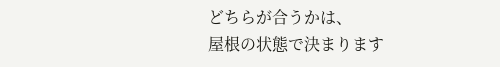どちらが合うかは、
屋根の状態で決まります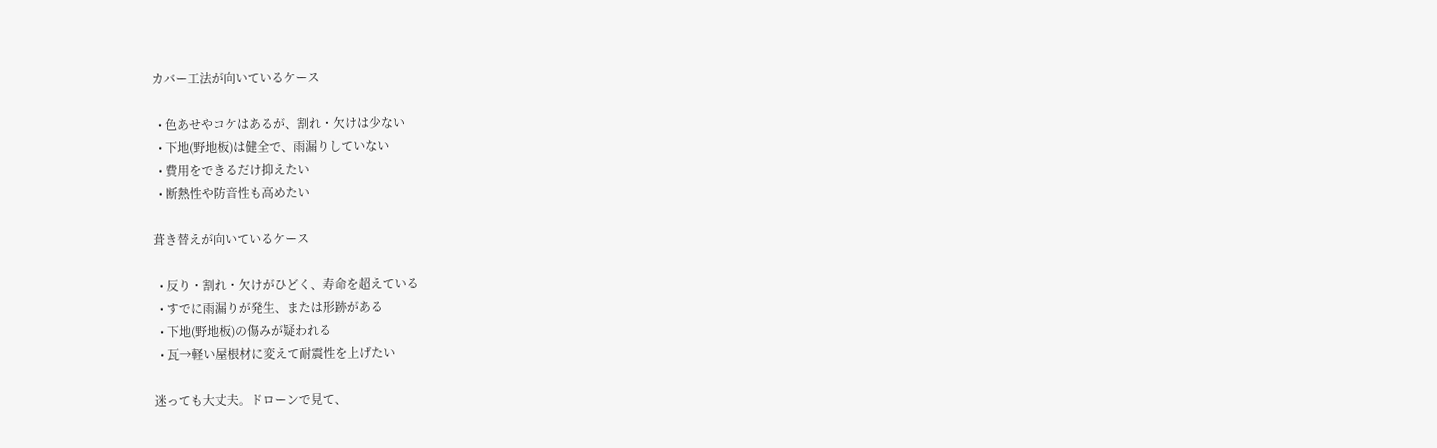カバー工法が向いているケース

  • 色あせやコケはあるが、割れ・欠けは少ない
  • 下地(野地板)は健全で、雨漏りしていない
  • 費用をできるだけ抑えたい
  • 断熱性や防音性も高めたい

葺き替えが向いているケース

  • 反り・割れ・欠けがひどく、寿命を超えている
  • すでに雨漏りが発生、または形跡がある
  • 下地(野地板)の傷みが疑われる
  • 瓦→軽い屋根材に変えて耐震性を上げたい

迷っても大丈夫。ドローンで見て、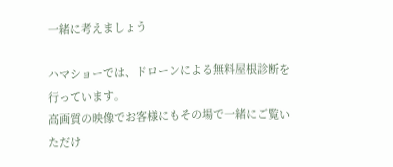一緒に考えましょう

ハマショーでは、ドローンによる無料屋根診断を行っています。
高画質の映像でお客様にもその場で一緒にご覧いただけ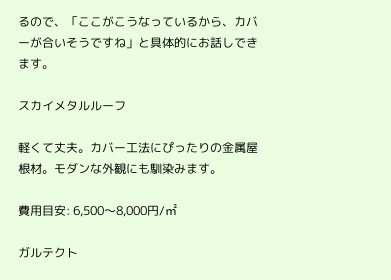るので、「ここがこうなっているから、カバーが合いそうですね」と具体的にお話しできます。

スカイメタルルーフ

軽くて丈夫。カバー工法にぴったりの金属屋根材。モダンな外観にも馴染みます。

費用目安: 6,500〜8,000円/㎡

ガルテクト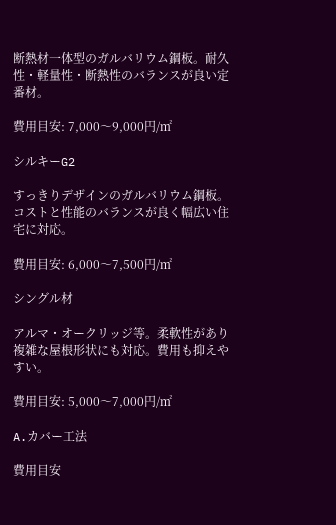断熱材一体型のガルバリウム鋼板。耐久性・軽量性・断熱性のバランスが良い定番材。

費用目安: 7,000〜9,000円/㎡

シルキーG2

すっきりデザインのガルバリウム鋼板。コストと性能のバランスが良く幅広い住宅に対応。

費用目安: 6,000〜7,500円/㎡

シングル材

アルマ・オークリッジ等。柔軟性があり複雑な屋根形状にも対応。費用も抑えやすい。

費用目安: 5,000〜7,000円/㎡

A.カバー工法

費用目安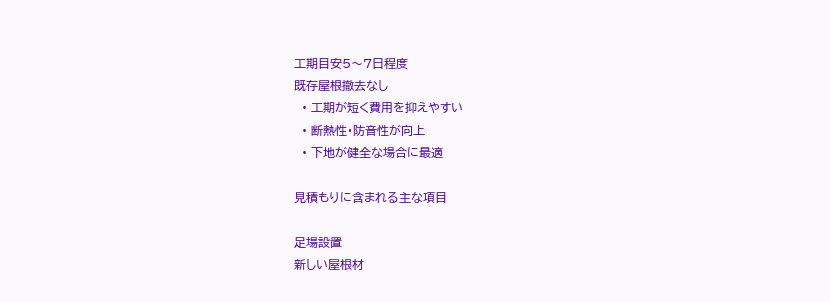工期目安5〜7日程度
既存屋根撤去なし
  • 工期が短く費用を抑えやすい
  • 断熱性・防音性が向上
  • 下地が健全な場合に最適

見積もりに含まれる主な項目

足場設置
新しい屋根材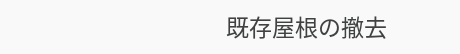既存屋根の撤去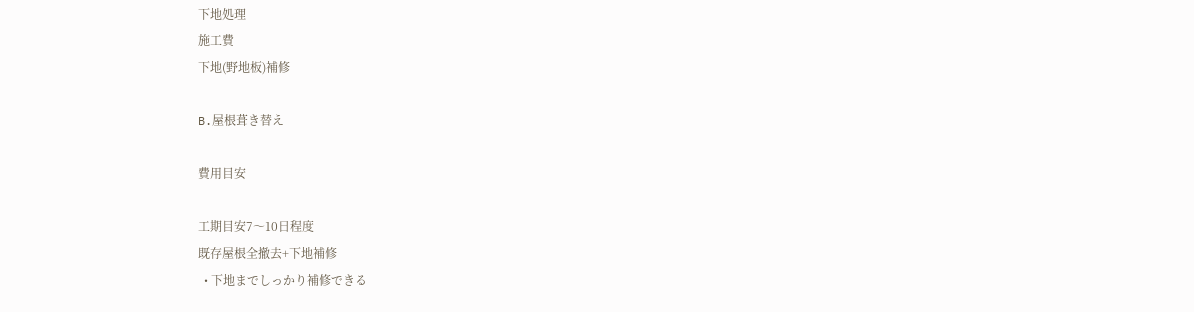下地処理
施工費
下地(野地板)補修

B.屋根葺き替え

費用目安

工期目安7〜10日程度
既存屋根全撤去+下地補修
  • 下地までしっかり補修できる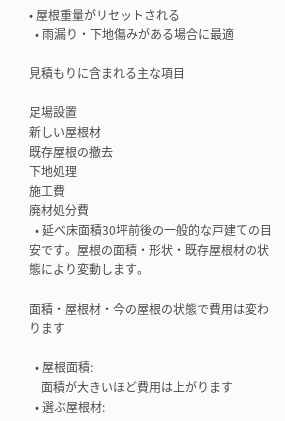• 屋根重量がリセットされる
  • 雨漏り・下地傷みがある場合に最適

見積もりに含まれる主な項目

足場設置
新しい屋根材
既存屋根の撤去
下地処理
施工費
廃材処分費
  • 延べ床面積30坪前後の一般的な戸建ての目安です。屋根の面積・形状・既存屋根材の状態により変動します。

面積・屋根材・今の屋根の状態で費用は変わります

  • 屋根面積:
    面積が大きいほど費用は上がります
  • 選ぶ屋根材: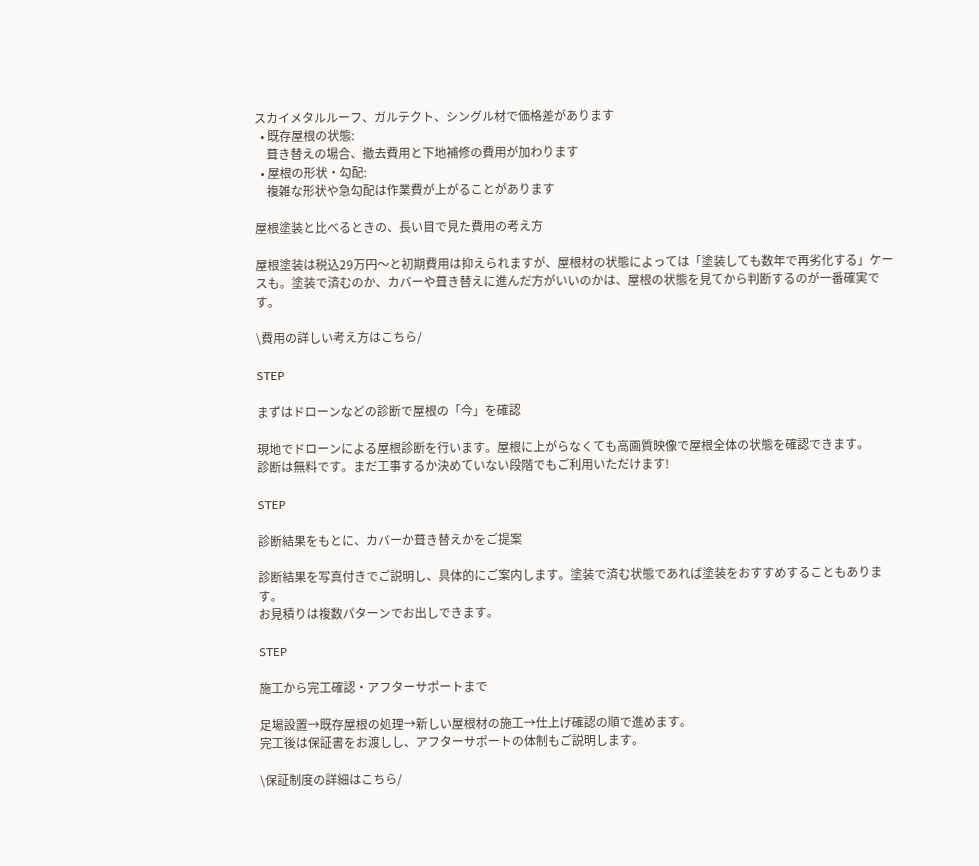スカイメタルルーフ、ガルテクト、シングル材で価格差があります
  • 既存屋根の状態:
    葺き替えの場合、撤去費用と下地補修の費用が加わります
  • 屋根の形状・勾配:
    複雑な形状や急勾配は作業費が上がることがあります

屋根塗装と比べるときの、長い目で見た費用の考え方

屋根塗装は税込29万円〜と初期費用は抑えられますが、屋根材の状態によっては「塗装しても数年で再劣化する」ケースも。塗装で済むのか、カバーや葺き替えに進んだ方がいいのかは、屋根の状態を見てから判断するのが一番確実です。

\費用の詳しい考え方はこちら/

STEP

まずはドローンなどの診断で屋根の「今」を確認

現地でドローンによる屋根診断を行います。屋根に上がらなくても高画質映像で屋根全体の状態を確認できます。
診断は無料です。まだ工事するか決めていない段階でもご利用いただけます!

STEP

診断結果をもとに、カバーか葺き替えかをご提案

診断結果を写真付きでご説明し、具体的にご案内します。塗装で済む状態であれば塗装をおすすめすることもあります。
お見積りは複数パターンでお出しできます。

STEP

施工から完工確認・アフターサポートまで

足場設置→既存屋根の処理→新しい屋根材の施工→仕上げ確認の順で進めます。
完工後は保証書をお渡しし、アフターサポートの体制もご説明します。

\保証制度の詳細はこちら/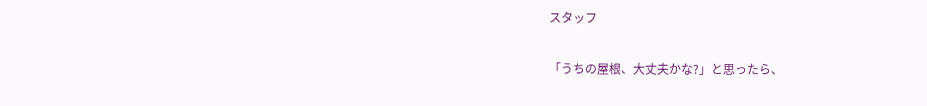スタッフ

「うちの屋根、大丈夫かな?」と思ったら、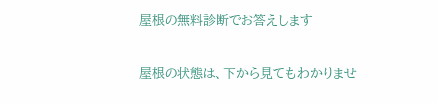屋根の無料診断でお答えします

屋根の状態は、下から見てもわかりませ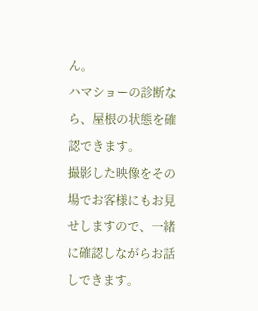ん。
ハマショーの診断なら、屋根の状態を確認できます。
撮影した映像をその場でお客様にもお見せしますので、一緒に確認しながらお話しできます。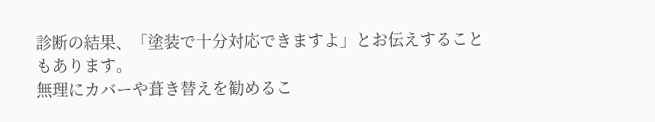診断の結果、「塗装で十分対応できますよ」とお伝えすることもあります。
無理にカバーや葺き替えを勧めるこ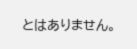とはありません。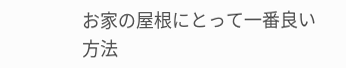お家の屋根にとって一番良い方法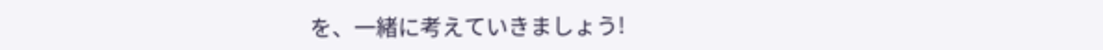を、一緒に考えていきましょう!